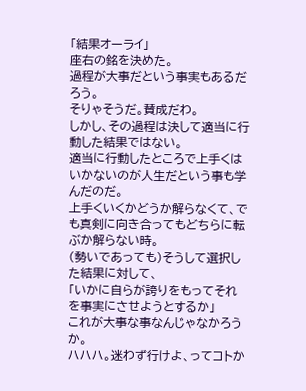「結果オーライ」
座右の銘を決めた。
過程が大事だという事実もあるだろう。
そりゃそうだ。賛成だわ。
しかし、その過程は決して適当に行動した結果ではない。
適当に行動したところで上手くはいかないのが人生だという事も学んだのだ。
上手くいくかどうか解らなくて、でも真剣に向き合ってもどちらに転ぶか解らない時。
(勢いであっても)そうして選択した結果に対して、
「いかに自らが誇りをもってそれを事実にさせようとするか」
これが大事な事なんじゃなかろうか。
ハハハ。迷わず行けよ、ってコトか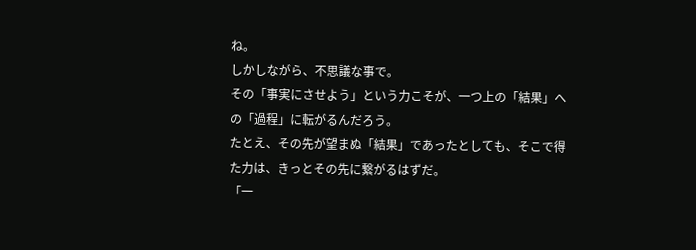ね。
しかしながら、不思議な事で。
その「事実にさせよう」という力こそが、一つ上の「結果」への「過程」に転がるんだろう。
たとえ、その先が望まぬ「結果」であったとしても、そこで得た力は、きっとその先に繋がるはずだ。
「一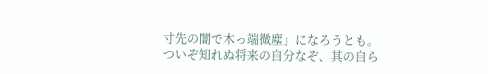寸先の闇で木っ端微塵」になろうとも。
ついぞ知れぬ将来の自分なぞ、其の自ら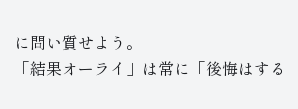に問い質せよう。
「結果オーライ」は常に「後悔はする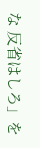な 反省はしろ」を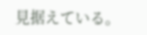見据えている。